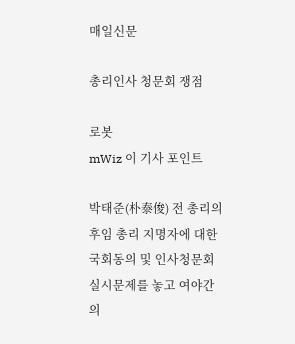매일신문

총리인사 청문회 쟁점

로봇
mWiz 이 기사 포인트

박태준(朴泰俊) 전 총리의 후임 총리 지명자에 대한 국회동의 및 인사청문회 실시문제를 놓고 여야간 의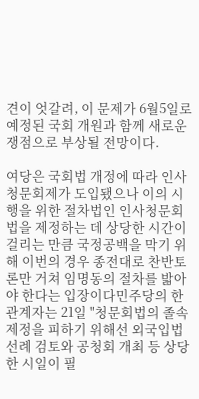견이 엇갈려, 이 문제가 6월5일로 예정된 국회 개원과 함께 새로운 쟁점으로 부상될 전망이다.

여당은 국회법 개정에 따라 인사청문회제가 도입됐으나 이의 시행을 위한 절차법인 인사청문회법을 제정하는 데 상당한 시간이 걸리는 만큼 국정공백을 막기 위해 이번의 경우 종전대로 찬반토론만 거쳐 임명동의 절차를 밟아야 한다는 입장이다민주당의 한 관계자는 21일 "청문회법의 졸속제정을 피하기 위해선 외국입법 선례 검토와 공청회 개최 등 상당한 시일이 필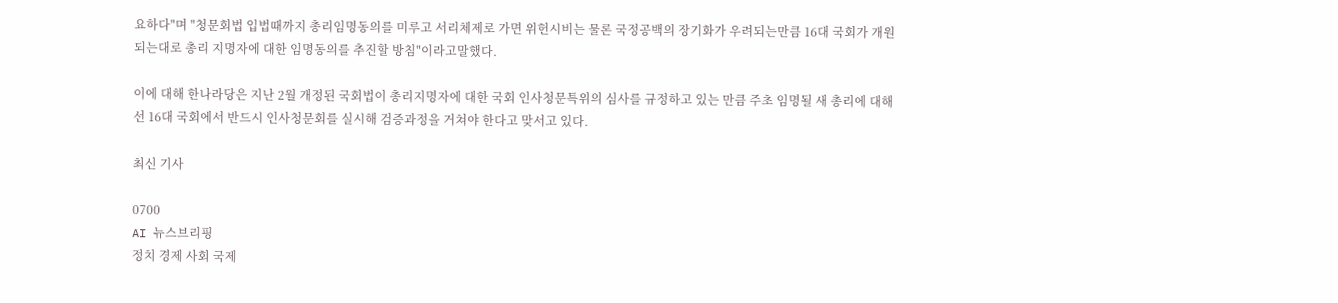요하다"며 "청문회법 입법때까지 총리임명동의를 미루고 서리체제로 가면 위헌시비는 물론 국정공백의 장기화가 우려되는만큼 16대 국회가 개원되는대로 총리 지명자에 대한 임명동의를 추진할 방침"이라고말했다.

이에 대해 한나라당은 지난 2월 개정된 국회법이 총리지명자에 대한 국회 인사청문특위의 심사를 규정하고 있는 만큼 주초 임명될 새 총리에 대해선 16대 국회에서 반드시 인사청문회를 실시해 검증과정을 거쳐야 한다고 맞서고 있다.

최신 기사

0700
AI 뉴스브리핑
정치 경제 사회 국제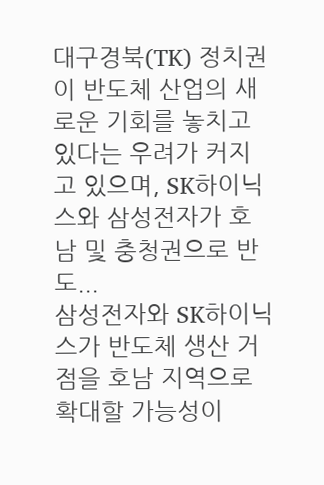대구경북(TK) 정치권이 반도체 산업의 새로운 기회를 놓치고 있다는 우려가 커지고 있으며, SK하이닉스와 삼성전자가 호남 및 충청권으로 반도...
삼성전자와 SK하이닉스가 반도체 생산 거점을 호남 지역으로 확대할 가능성이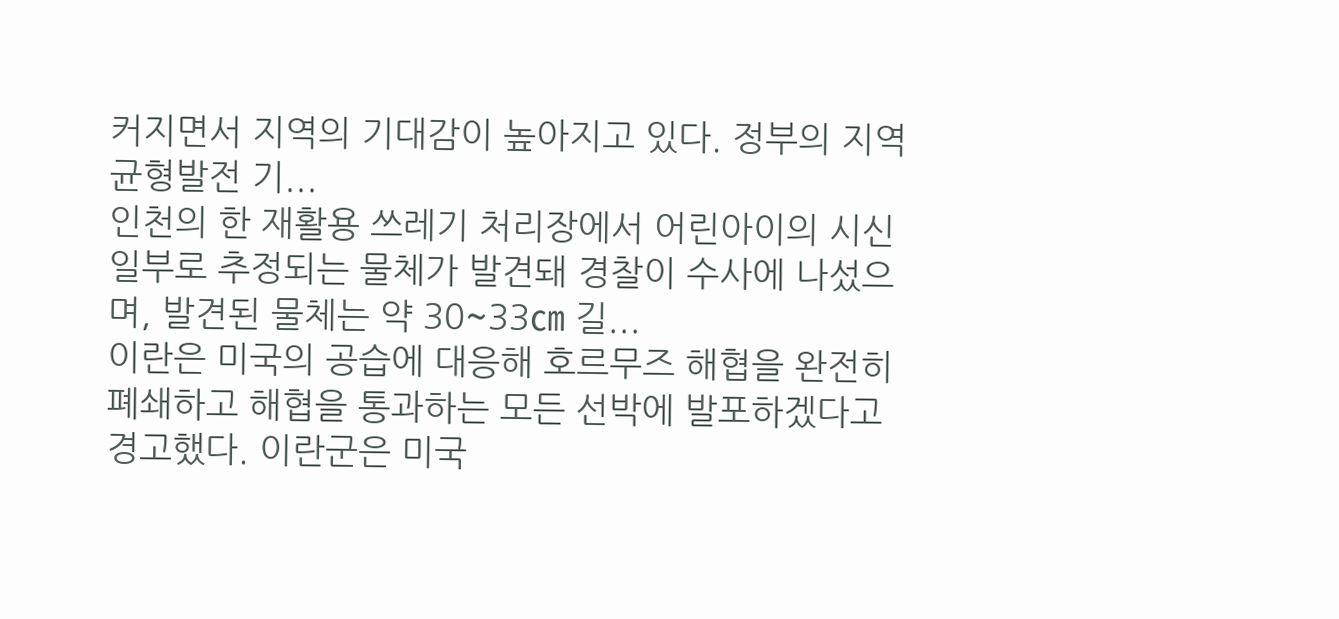커지면서 지역의 기대감이 높아지고 있다. 정부의 지역 균형발전 기...
인천의 한 재활용 쓰레기 처리장에서 어린아이의 시신 일부로 추정되는 물체가 발견돼 경찰이 수사에 나섰으며, 발견된 물체는 약 30~33㎝ 길...
이란은 미국의 공습에 대응해 호르무즈 해협을 완전히 폐쇄하고 해협을 통과하는 모든 선박에 발포하겠다고 경고했다. 이란군은 미국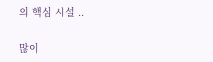의 핵심 시설 ..

많이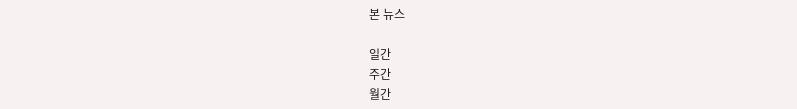본 뉴스

일간
주간
월간